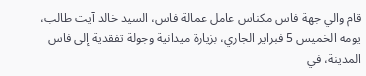قام والي جهة فاس مكناس عامل عمالة فاس، السيد خالد آيت طالب، يومه الخميس 5 فبراير الجاري، بزيارة ميدانية وجولة تفقدية إلى فاس المدينة، في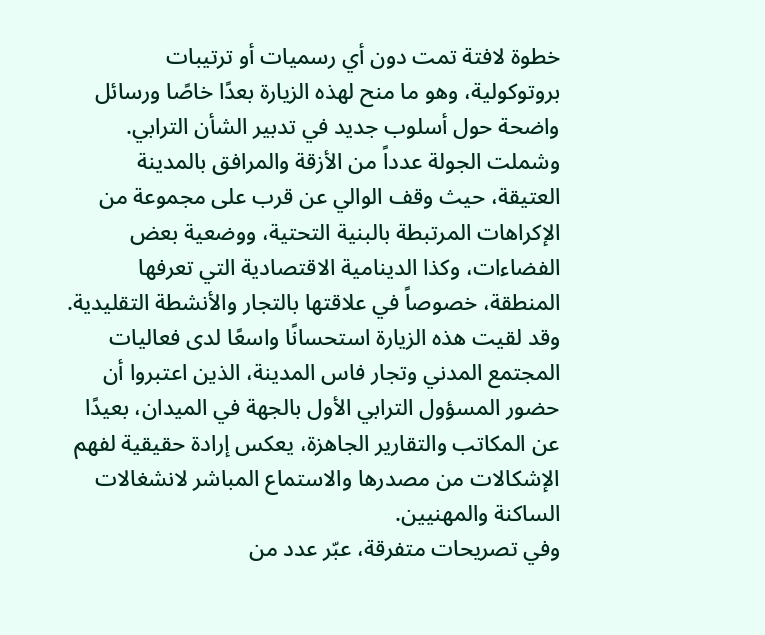خطوة لافتة تمت دون أي رسميات أو ترتيبات بروتوكولية، وهو ما منح لهذه الزيارة بعدًا خاصًا ورسائل واضحة حول أسلوب جديد في تدبير الشأن الترابي.
وشملت الجولة عدداً من الأزقة والمرافق بالمدينة العتيقة، حيث وقف الوالي عن قرب على مجموعة من الإكراهات المرتبطة بالبنية التحتية، ووضعية بعض الفضاءات، وكذا الدينامية الاقتصادية التي تعرفها المنطقة، خصوصاً في علاقتها بالتجار والأنشطة التقليدية.
وقد لقيت هذه الزيارة استحسانًا واسعًا لدى فعاليات المجتمع المدني وتجار فاس المدينة، الذين اعتبروا أن حضور المسؤول الترابي الأول بالجهة في الميدان، بعيدًا عن المكاتب والتقارير الجاهزة، يعكس إرادة حقيقية لفهم الإشكالات من مصدرها والاستماع المباشر لانشغالات الساكنة والمهنيين.
وفي تصريحات متفرقة، عبّر عدد من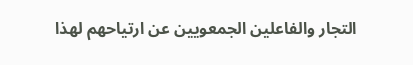التجار والفاعلين الجمعويين عن ارتياحهم لهذا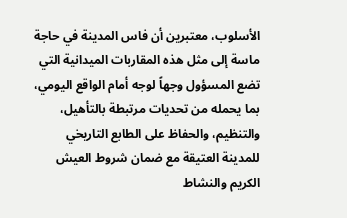الأسلوب، معتبرين أن فاس المدينة في حاجة ماسة إلى مثل هذه المقاربات الميدانية التي تضع المسؤول وجهاً لوجه أمام الواقع اليومي، بما يحمله من تحديات مرتبطة بالتأهيل، والتنظيم، والحفاظ على الطابع التاريخي للمدينة العتيقة مع ضمان شروط العيش الكريم والنشاط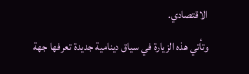الاقتصادي.
وتأتي هذه الزيارة في سياق دينامية جديدة تعرفها جهة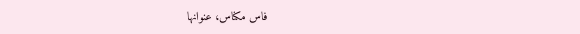فاس مكناس، عنوانها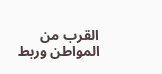القرب من المواطن وربط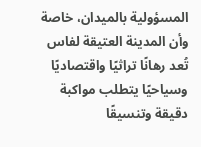المسؤولية بالميدان، خاصة وأن المدينة العتيقة لفاس تُعد رهانًا تراثيًا واقتصاديًا وسياحيًا يتطلب مواكبة دقيقة وتنسيقًا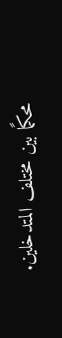محكمًا بين مختلف المتدخلين.